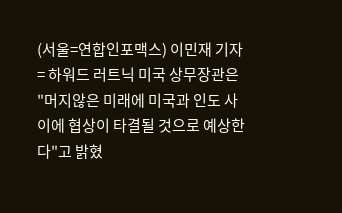(서울=연합인포맥스) 이민재 기자 = 하워드 러트닉 미국 상무장관은 "머지않은 미래에 미국과 인도 사이에 협상이 타결될 것으로 예상한다"고 밝혔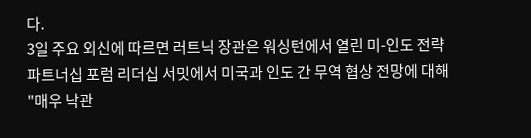다.
3일 주요 외신에 따르면 러트닉 장관은 워싱턴에서 열린 미-인도 전략 파트너십 포럼 리더십 서밋에서 미국과 인도 간 무역 협상 전망에 대해 "매우 낙관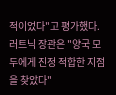적이었다"고 평가했다.
러트닉 장관은 "양국 모두에게 진정 적합한 지점을 찾았다"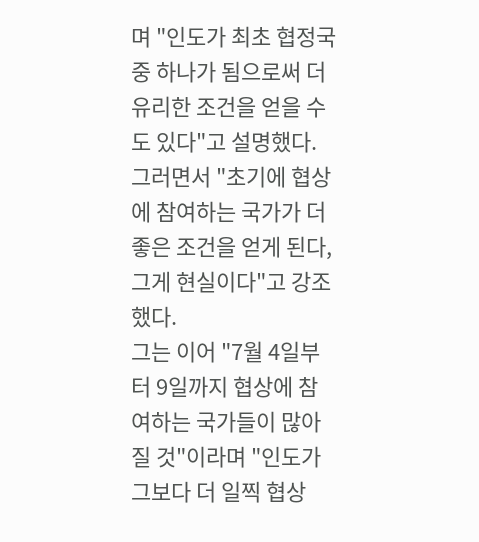며 "인도가 최초 협정국 중 하나가 됨으로써 더 유리한 조건을 얻을 수도 있다"고 설명했다.
그러면서 "초기에 협상에 참여하는 국가가 더 좋은 조건을 얻게 된다, 그게 현실이다"고 강조했다.
그는 이어 "7월 4일부터 9일까지 협상에 참여하는 국가들이 많아질 것"이라며 "인도가 그보다 더 일찍 협상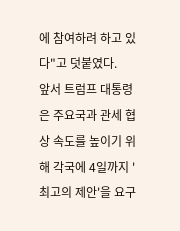에 참여하려 하고 있다"고 덧붙였다.
앞서 트럼프 대통령은 주요국과 관세 협상 속도를 높이기 위해 각국에 4일까지 '최고의 제안'을 요구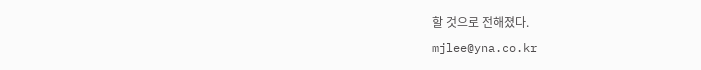할 것으로 전해졌다.
mjlee@yna.co.kr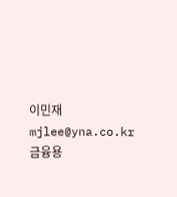이민재
mjlee@yna.co.kr
금융용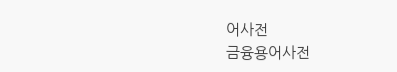어사전
금융용어사전